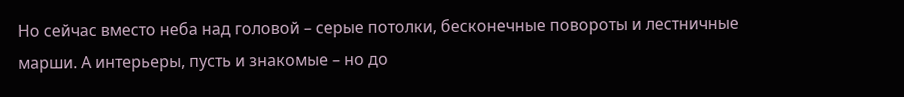Но сейчас вместо неба над головой – серые потолки, бесконечные повороты и лестничные марши. А интерьеры, пусть и знакомые – но до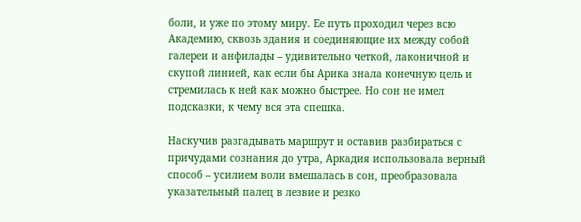боли, и уже по этому миру. Ее путь проходил через всю Академию, сквозь здания и соединяющие их между собой галереи и анфилады – удивительно четкой, лаконичной и скупой линией, как если бы Арика знала конечную цель и стремилась к ней как можно быстрее. Но сон не имел подсказки, к чему вся эта спешка.

Наскучив разгадывать маршрут и оставив разбираться с причудами сознания до утра, Аркадия использовала верный способ – усилием воли вмешалась в сон, преобразовала указательный палец в лезвие и резко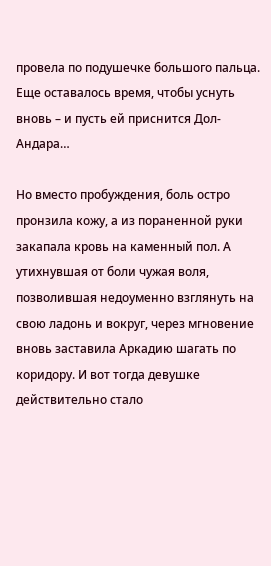провела по подушечке большого пальца. Еще оставалось время, чтобы уснуть вновь – и пусть ей приснится Дол-Андара…

Но вместо пробуждения, боль остро пронзила кожу, а из пораненной руки закапала кровь на каменный пол. А утихнувшая от боли чужая воля, позволившая недоуменно взглянуть на свою ладонь и вокруг, через мгновение вновь заставила Аркадию шагать по коридору. И вот тогда девушке действительно стало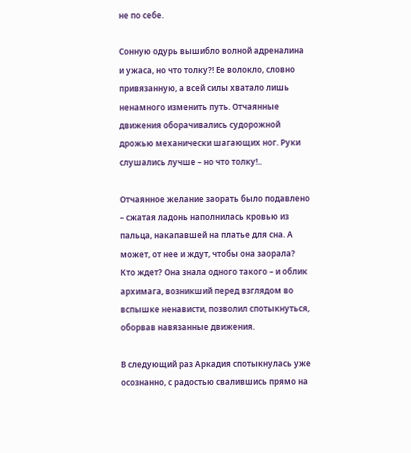не по себе.

Сонную одурь вышибло волной адреналина и ужаса, но что толку?! Ее волокло, словно привязанную, а всей силы хватало лишь ненамного изменить путь. Отчаянные движения оборачивались судорожной дрожью механически шагающих ног. Руки слушались лучше – но что толку!..

Отчаянное желание заорать было подавлено – сжатая ладонь наполнилась кровью из пальца, накапавшей на платье для сна. А может, от нее и ждут, чтобы она заорала? Кто ждет? Она знала одного такого – и облик архимага, возникший перед взглядом во вспышке ненависти, позволил спотыкнуться, оборвав навязанные движения.

В следующий раз Аркадия спотыкнулась уже осознанно, с радостью свалившись прямо на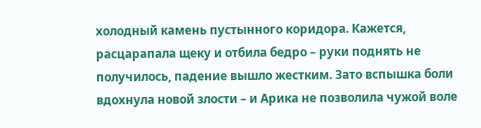холодный камень пустынного коридора. Кажется, расцарапала щеку и отбила бедро – руки поднять не получилось, падение вышло жестким. Зато вспышка боли вдохнула новой злости – и Арика не позволила чужой воле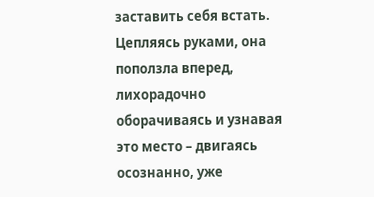заставить себя встать. Цепляясь руками, она поползла вперед, лихорадочно оборачиваясь и узнавая это место – двигаясь осознанно, уже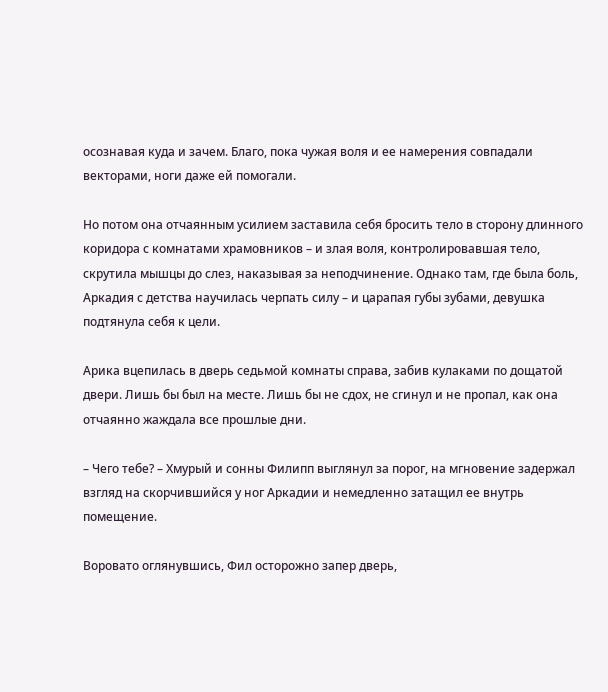осознавая куда и зачем. Благо, пока чужая воля и ее намерения совпадали векторами, ноги даже ей помогали.

Но потом она отчаянным усилием заставила себя бросить тело в сторону длинного коридора с комнатами храмовников – и злая воля, контролировавшая тело, скрутила мышцы до слез, наказывая за неподчинение. Однако там, где была боль, Аркадия с детства научилась черпать силу – и царапая губы зубами, девушка подтянула себя к цели.

Арика вцепилась в дверь седьмой комнаты справа, забив кулаками по дощатой двери. Лишь бы был на месте. Лишь бы не сдох, не сгинул и не пропал, как она отчаянно жаждала все прошлые дни.

– Чего тебе? – Хмурый и сонны Филипп выглянул за порог, на мгновение задержал взгляд на скорчившийся у ног Аркадии и немедленно затащил ее внутрь помещение.

Воровато оглянувшись, Фил осторожно запер дверь,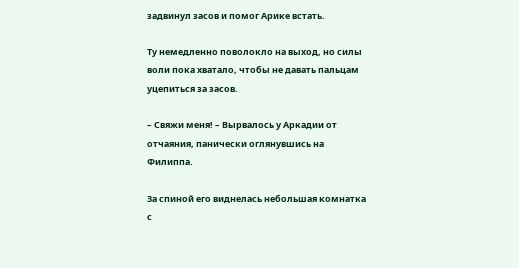задвинул засов и помог Арике встать.

Ту немедленно поволокло на выход, но силы воли пока хватало, чтобы не давать пальцам уцепиться за засов.

– Свяжи меня! – Вырвалось у Аркадии от отчаяния, панически оглянувшись на Филиппа.

За спиной его виднелась небольшая комнатка с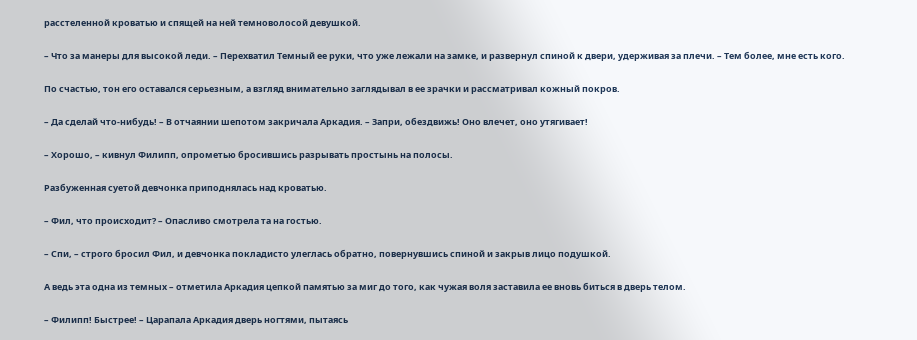расстеленной кроватью и спящей на ней темноволосой девушкой.

– Что за манеры для высокой леди. – Перехватил Темный ее руки, что уже лежали на замке, и развернул спиной к двери, удерживая за плечи. – Тем более, мне есть кого.

По счастью, тон его оставался серьезным, а взгляд внимательно заглядывал в ее зрачки и рассматривал кожный покров.

– Да сделай что-нибудь! – В отчаянии шепотом закричала Аркадия. – Запри, обездвижь! Оно влечет, оно утягивает!

– Хорошо, – кивнул Филипп, опрометью бросившись разрывать простынь на полосы.

Разбуженная суетой девчонка приподнялась над кроватью.

– Фил, что происходит? – Опасливо смотрела та на гостью.

– Спи, – строго бросил Фил, и девчонка покладисто улеглась обратно, повернувшись спиной и закрыв лицо подушкой.

А ведь эта одна из темных – отметила Аркадия цепкой памятью за миг до того, как чужая воля заставила ее вновь биться в дверь телом.

– Филипп! Быстрее! – Царапала Аркадия дверь ногтями, пытаясь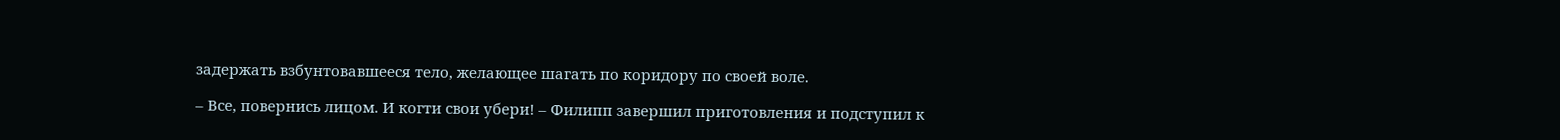задержать взбунтовавшееся тело, желающее шагать по коридору по своей воле.

– Все, повернись лицом. И когти свои убери! – Филипп завершил приготовления и подступил к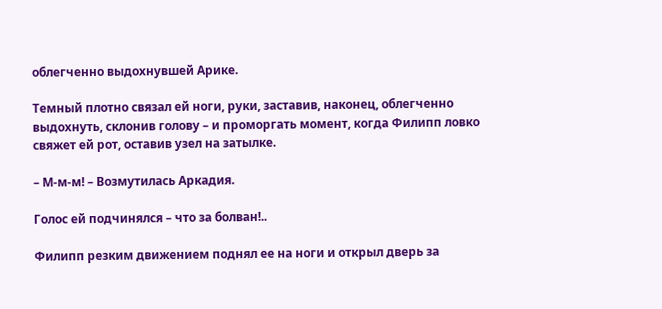облегченно выдохнувшей Арике.

Темный плотно связал ей ноги, руки, заставив, наконец, облегченно выдохнуть, склонив голову – и проморгать момент, когда Филипп ловко свяжет ей рот, оставив узел на затылке.

– М-м-м! – Возмутилась Аркадия.

Голос ей подчинялся – что за болван!..

Филипп резким движением поднял ее на ноги и открыл дверь за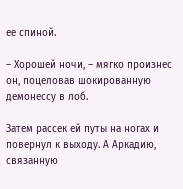ее спиной.

– Хорошей ночи, – мягко произнес он, поцеловав шокированную демонессу в лоб.

Затем рассек ей путы на ногах и повернул к выходу. А Аркадию, связанную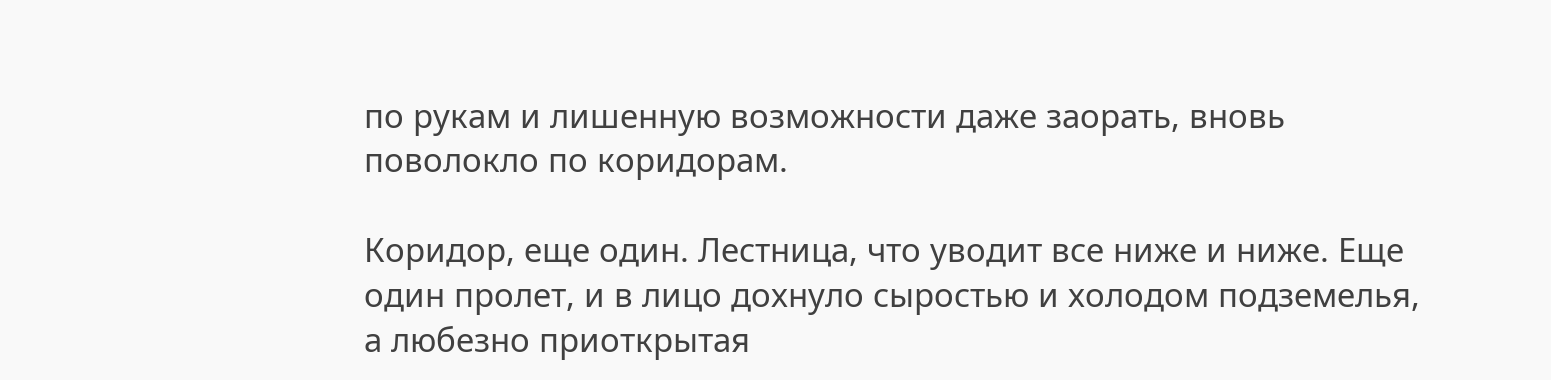по рукам и лишенную возможности даже заорать, вновь поволокло по коридорам.

Коридор, еще один. Лестница, что уводит все ниже и ниже. Еще один пролет, и в лицо дохнуло сыростью и холодом подземелья, а любезно приоткрытая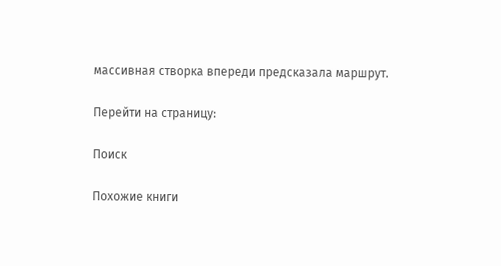массивная створка впереди предсказала маршрут.

Перейти на страницу:

Поиск

Похожие книги